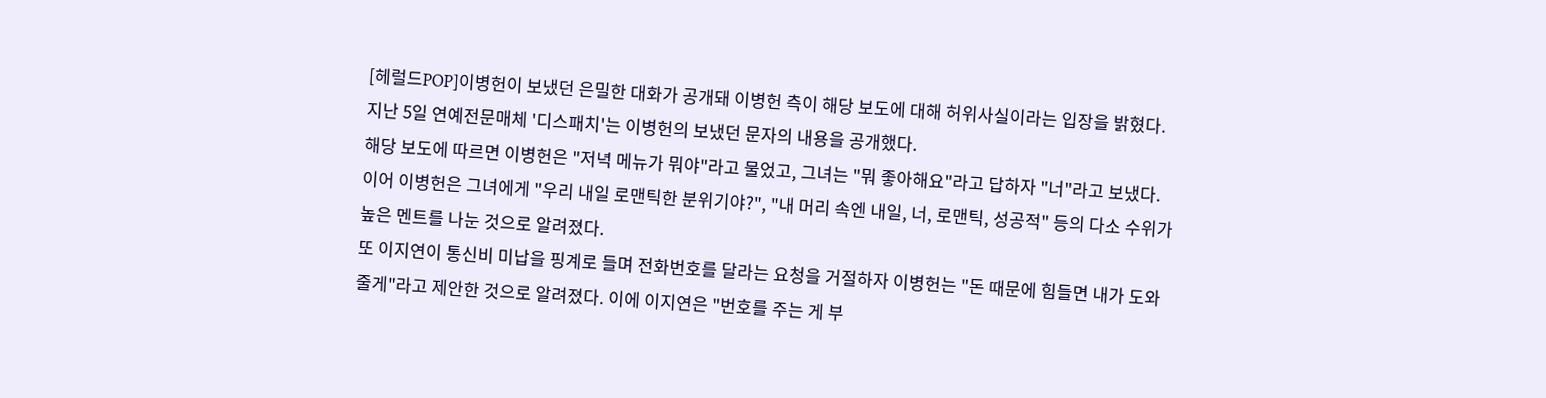[헤럴드POP]이병헌이 보냈던 은밀한 대화가 공개돼 이병헌 측이 해당 보도에 대해 허위사실이라는 입장을 밝혔다.
지난 5일 연예전문매체 '디스패치'는 이병헌의 보냈던 문자의 내용을 공개했다.
해당 보도에 따르면 이병헌은 "저녁 메뉴가 뭐야"라고 물었고, 그녀는 "뭐 좋아해요"라고 답하자 "너"라고 보냈다.
이어 이병헌은 그녀에게 "우리 내일 로맨틱한 분위기야?", "내 머리 속엔 내일, 너, 로맨틱, 성공적" 등의 다소 수위가 높은 멘트를 나눈 것으로 알려졌다.
또 이지연이 통신비 미납을 핑계로 들며 전화번호를 달라는 요청을 거절하자 이병헌는 "돈 때문에 힘들면 내가 도와줄게"라고 제안한 것으로 알려졌다. 이에 이지연은 "번호를 주는 게 부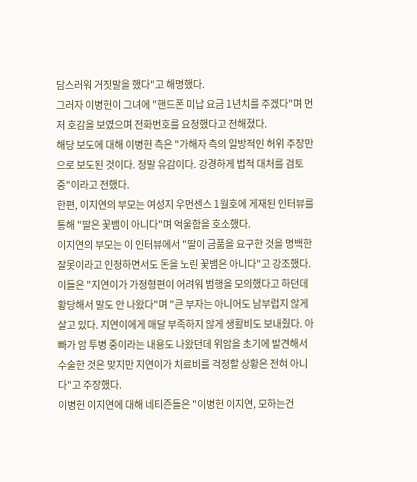담스러워 거짓말을 했다"고 해명했다.
그러자 이병헌이 그녀에 "핸드폰 미납 요금 1년치를 주겠다"며 먼저 호감을 보였으며 전화번호를 요청했다고 전해졌다.
해당 보도에 대해 이병헌 측은 "가해자 측의 일방적인 허위 주장만으로 보도된 것이다. 정말 유감이다. 강경하게 법적 대처를 검토 중"이라고 전했다.
한편, 이지연의 부모는 여성지 우먼센스 1월호에 게재된 인터뷰를 통해 "딸은 꽃뱀이 아니다"며 억울함을 호소했다.
이지연의 부모는 이 인터뷰에서 "딸이 금품을 요구한 것을 명백한 잘못이라고 인정하면서도 돈을 노린 꽃뱀은 아니다"고 강조했다.
이들은 "지연이가 가정형편이 어려워 범행을 모의했다고 하던데 황당해서 말도 안 나왔다"며 "큰 부자는 아니어도 남부럽지 않게 살고 있다. 지연이에게 매달 부족하지 않게 생활비도 보내줬다. 아빠가 암 투병 중이라는 내용도 나왔던데 위암을 초기에 발견해서 수술한 것은 맞지만 지연이가 치료비를 걱정할 상황은 전혀 아니다"고 주장했다.
이병헌 이지연에 대해 네티즌들은 "이병헌 이지연, 모하는건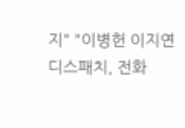지" "이병헌 이지연 디스패치, 전화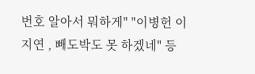번호 알아서 뭐하게" "이병헌 이지연 , 빼도박도 못 하겠네" 등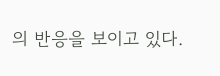의 반응을 보이고 있다.